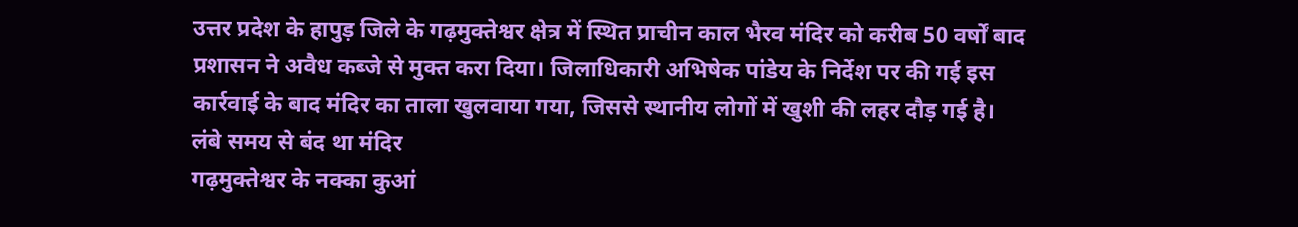उत्तर प्रदेश के हापुड़ जिले के गढ़मुक्तेश्वर क्षेत्र में स्थित प्राचीन काल भैरव मंदिर को करीब 50 वर्षों बाद प्रशासन ने अवैध कब्जे से मुक्त करा दिया। जिलाधिकारी अभिषेक पांडेय के निर्देश पर की गई इस कार्रवाई के बाद मंदिर का ताला खुलवाया गया, जिससे स्थानीय लोगों में खुशी की लहर दौड़ गई है।
लंबे समय से बंद था मंदिर
गढ़मुक्तेश्वर के नक्का कुआं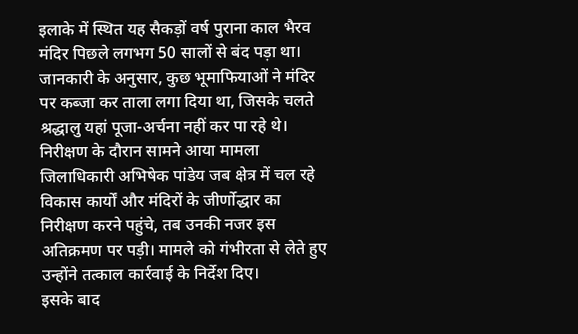इलाके में स्थित यह सैकड़ों वर्ष पुराना काल भैरव मंदिर पिछले लगभग 50 सालों से बंद पड़ा था। जानकारी के अनुसार, कुछ भूमाफियाओं ने मंदिर पर कब्जा कर ताला लगा दिया था, जिसके चलते श्रद्धालु यहां पूजा-अर्चना नहीं कर पा रहे थे।
निरीक्षण के दौरान सामने आया मामला
जिलाधिकारी अभिषेक पांडेय जब क्षेत्र में चल रहे विकास कार्यों और मंदिरों के जीर्णोद्धार का निरीक्षण करने पहुंचे, तब उनकी नजर इस अतिक्रमण पर पड़ी। मामले को गंभीरता से लेते हुए उन्होंने तत्काल कार्रवाई के निर्देश दिए।
इसके बाद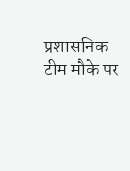प्रशासनिक टीम मौके पर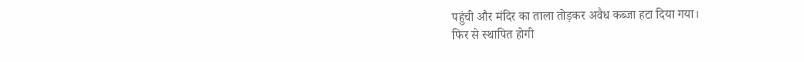पहुंची और मंदिर का ताला तोड़कर अवैध कब्जा हटा दिया गया।
फिर से स्थापित होगी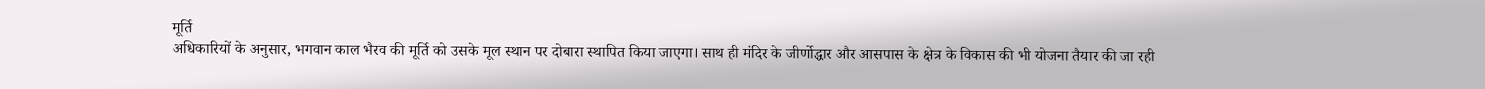मूर्ति
अधिकारियों के अनुसार, भगवान काल भैरव की मूर्ति को उसके मूल स्थान पर दोबारा स्थापित किया जाएगा। साथ ही मंदिर के जीर्णोद्धार और आसपास के क्षेत्र के विकास की भी योजना तैयार की जा रही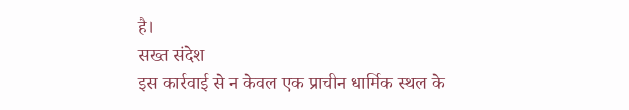है।
सख्त संदेश
इस कार्रवाई से न केवल एक प्राचीन धार्मिक स्थल के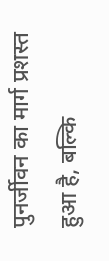पुनर्जीवन का मार्ग प्रशस्त हुआ है, बल्कि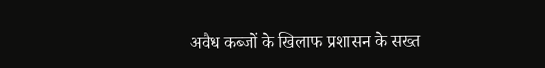अवैध कब्जों के खिलाफ प्रशासन के सख्त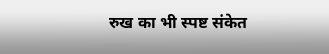रुख का भी स्पष्ट संकेत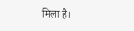मिला है।